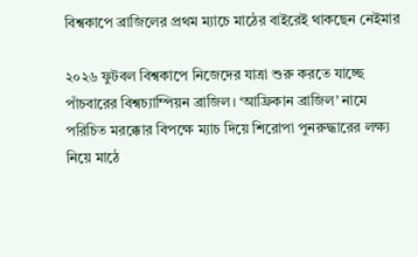বিশ্বকাপে ব্রাজিলের প্রথম ম্যাচে মাঠের বাইরেই থাকছেন নেইমার

২০২৬ ফুটবল বিশ্বকাপে নিজেদের যাত্রা শুরু করতে যাচ্ছে পাঁচবারের বিশ্বচ্যাম্পিয়ন ব্রাজিল। ‘আফ্রিকান ব্রাজিল’ নামে পরিচিত মরক্কোর বিপক্ষে ম্যাচ দিয়ে শিরোপা পুনরুদ্ধারের লক্ষ্য নিয়ে মাঠে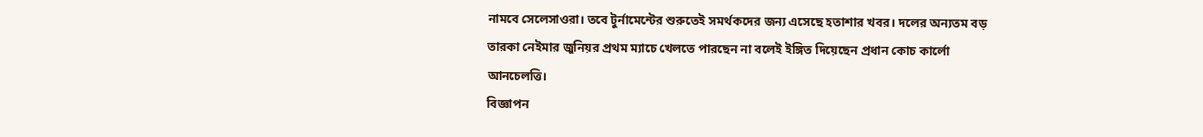নামবে সেলেসাওরা। তবে টুর্নামেন্টের শুরুতেই সমর্থকদের জন্য এসেছে হতাশার খবর। দলের অন্যতম বড় তারকা নেইমার জুনিয়র প্রথম ম্যাচে খেলতে পারছেন না বলেই ইঙ্গিত দিয়েছেন প্রধান কোচ কার্লো আনচেলত্তি।
বিজ্ঞাপন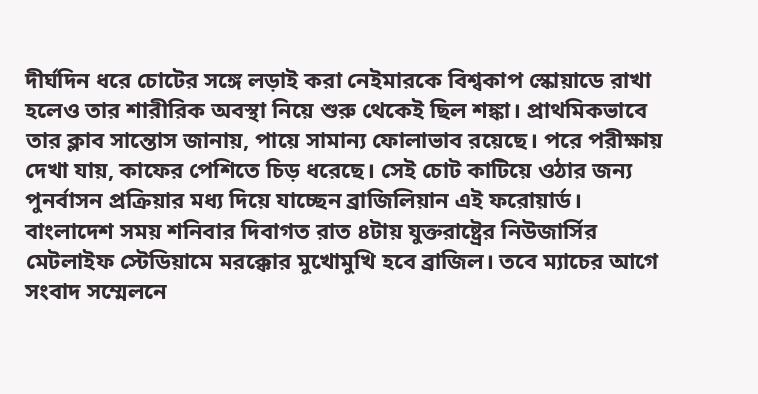দীর্ঘদিন ধরে চোটের সঙ্গে লড়াই করা নেইমারকে বিশ্বকাপ স্কোয়াডে রাখা হলেও তার শারীরিক অবস্থা নিয়ে শুরু থেকেই ছিল শঙ্কা। প্রাথমিকভাবে তার ক্লাব সান্তোস জানায়, পায়ে সামান্য ফোলাভাব রয়েছে। পরে পরীক্ষায় দেখা যায়, কাফের পেশিতে চিড় ধরেছে। সেই চোট কাটিয়ে ওঠার জন্য পুনর্বাসন প্রক্রিয়ার মধ্য দিয়ে যাচ্ছেন ব্রাজিলিয়ান এই ফরোয়ার্ড।
বাংলাদেশ সময় শনিবার দিবাগত রাত ৪টায় যুক্তরাষ্ট্রের নিউজার্সির মেটলাইফ স্টেডিয়ামে মরক্কোর মুখোমুখি হবে ব্রাজিল। তবে ম্যাচের আগে সংবাদ সম্মেলনে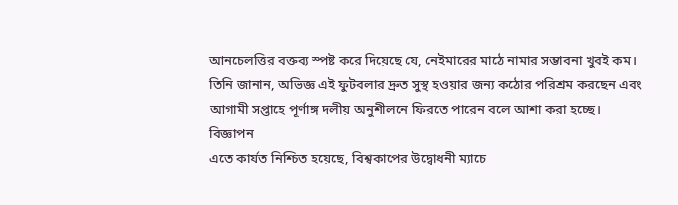আনচেলত্তির বক্তব্য স্পষ্ট করে দিয়েছে যে, নেইমারের মাঠে নামার সম্ভাবনা খুবই কম। তিনি জানান, অভিজ্ঞ এই ফুটবলার দ্রুত সুস্থ হওয়ার জন্য কঠোর পরিশ্রম করছেন এবং আগামী সপ্তাহে পূর্ণাঙ্গ দলীয় অনুশীলনে ফিরতে পারেন বলে আশা করা হচ্ছে।
বিজ্ঞাপন
এতে কার্যত নিশ্চিত হয়েছে, বিশ্বকাপের উদ্বোধনী ম্যাচে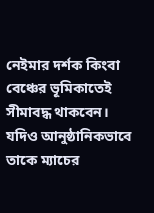নেইমার দর্শক কিংবা বেঞ্চের ভূমিকাতেই সীমাবদ্ধ থাকবেন। যদিও আনুষ্ঠানিকভাবে তাকে ম্যাচের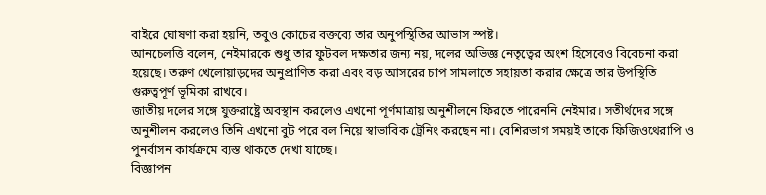বাইরে ঘোষণা করা হয়নি, তবুও কোচের বক্তব্যে তার অনুপস্থিতির আভাস স্পষ্ট।
আনচেলত্তি বলেন, নেইমারকে শুধু তার ফুটবল দক্ষতার জন্য নয়, দলের অভিজ্ঞ নেতৃত্বের অংশ হিসেবেও বিবেচনা করা হয়েছে। তরুণ খেলোয়াড়দের অনুপ্রাণিত করা এবং বড় আসরের চাপ সামলাতে সহায়তা করার ক্ষেত্রে তার উপস্থিতি গুরুত্বপূর্ণ ভূমিকা রাখবে।
জাতীয় দলের সঙ্গে যুক্তরাষ্ট্রে অবস্থান করলেও এখনো পূর্ণমাত্রায় অনুশীলনে ফিরতে পারেননি নেইমার। সতীর্থদের সঙ্গে অনুশীলন করলেও তিনি এখনো বুট পরে বল নিয়ে স্বাভাবিক ট্রেনিং করছেন না। বেশিরভাগ সময়ই তাকে ফিজিওথেরাপি ও পুনর্বাসন কার্যক্রমে ব্যস্ত থাকতে দেখা যাচ্ছে।
বিজ্ঞাপন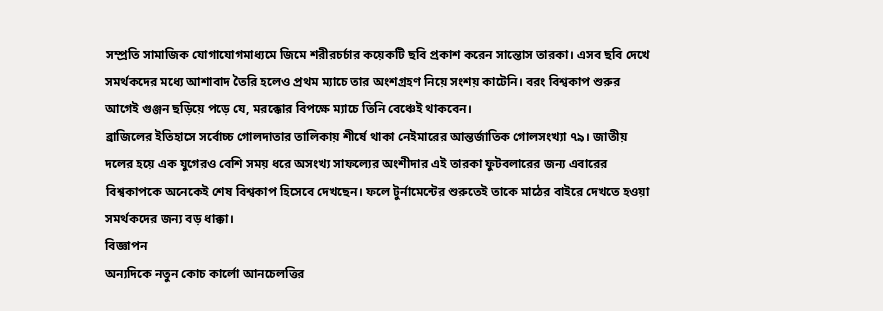সম্প্রতি সামাজিক যোগাযোগমাধ্যমে জিমে শরীরচর্চার কয়েকটি ছবি প্রকাশ করেন সান্তোস তারকা। এসব ছবি দেখে সমর্থকদের মধ্যে আশাবাদ তৈরি হলেও প্রথম ম্যাচে তার অংশগ্রহণ নিয়ে সংশয় কাটেনি। বরং বিশ্বকাপ শুরুর আগেই গুঞ্জন ছড়িয়ে পড়ে যে, মরক্কোর বিপক্ষে ম্যাচে তিনি বেঞ্চেই থাকবেন।
ব্রাজিলের ইতিহাসে সর্বোচ্চ গোলদাতার তালিকায় শীর্ষে থাকা নেইমারের আন্তর্জাতিক গোলসংখ্যা ৭৯। জাতীয় দলের হয়ে এক যুগেরও বেশি সময় ধরে অসংখ্য সাফল্যের অংশীদার এই তারকা ফুটবলারের জন্য এবারের বিশ্বকাপকে অনেকেই শেষ বিশ্বকাপ হিসেবে দেখছেন। ফলে টুর্নামেন্টের শুরুতেই তাকে মাঠের বাইরে দেখতে হওয়া সমর্থকদের জন্য বড় ধাক্কা।
বিজ্ঞাপন
অন্যদিকে নতুন কোচ কার্লো আনচেলত্তির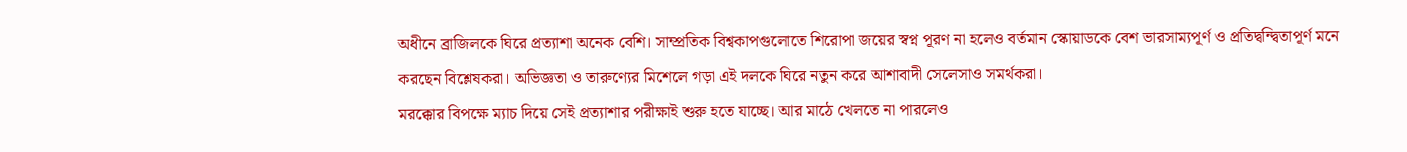অধীনে ব্রাজিলকে ঘিরে প্রত্যাশা অনেক বেশি। সাম্প্রতিক বিশ্বকাপগুলোতে শিরোপা জয়ের স্বপ্ন পূরণ না হলেও বর্তমান স্কোয়াডকে বেশ ভারসাম্যপূর্ণ ও প্রতিদ্বন্দ্বিতাপূর্ণ মনে করছেন বিশ্লেষকরা। অভিজ্ঞতা ও তারুণ্যের মিশেলে গড়া এই দলকে ঘিরে নতুন করে আশাবাদী সেলেসাও সমর্থকরা।
মরক্কোর বিপক্ষে ম্যাচ দিয়ে সেই প্রত্যাশার পরীক্ষাই শুরু হতে যাচ্ছে। আর মাঠে খেলতে না পারলেও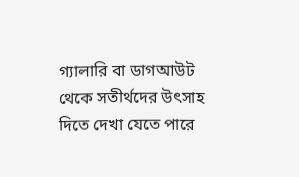গ্যালারি বা ডাগআউট থেকে সতীর্থদের উৎসাহ দিতে দেখা যেতে পারে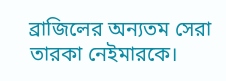ব্রাজিলের অন্যতম সেরা তারকা নেইমারকে।